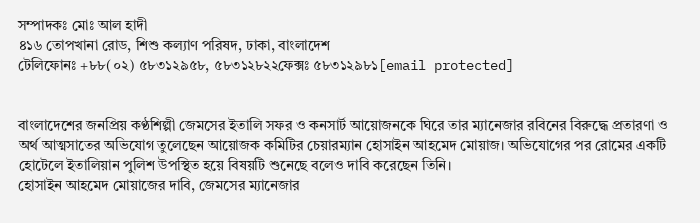সম্পাদকঃ মোঃ আল হাদী
৪১৬ তোপখানা রোড, শিশু কল্যাণ পরিষদ, ঢাকা, বাংলাদেশ
টেলিফোনঃ +৮৮(০২) ৫৮৩১২৯৫৮, ৫৮৩১২৮২২ফেক্সঃ ৫৮৩১২৯৮১[email protected]


বাংলাদেশের জনপ্রিয় কণ্ঠশিল্পী জেমসের ইতালি সফর ও কনসার্ট আয়োজনকে ঘিরে তার ম্যানেজার রবিনের বিরুদ্ধে প্রতারণা ও অর্থ আত্মসাতের অভিযোগ তুলেছেন আয়োজক কমিটির চেয়ারম্যান হোসাইন আহমেদ মোয়াজ। অভিযোগের পর রোমের একটি হোটেলে ইতালিয়ান পুলিশ উপস্থিত হয়ে বিষয়টি শুনেছে বলেও দাবি করেছেন তিনি।
হোসাইন আহমেদ মোয়াজের দাবি, জেমসের ম্যানেজার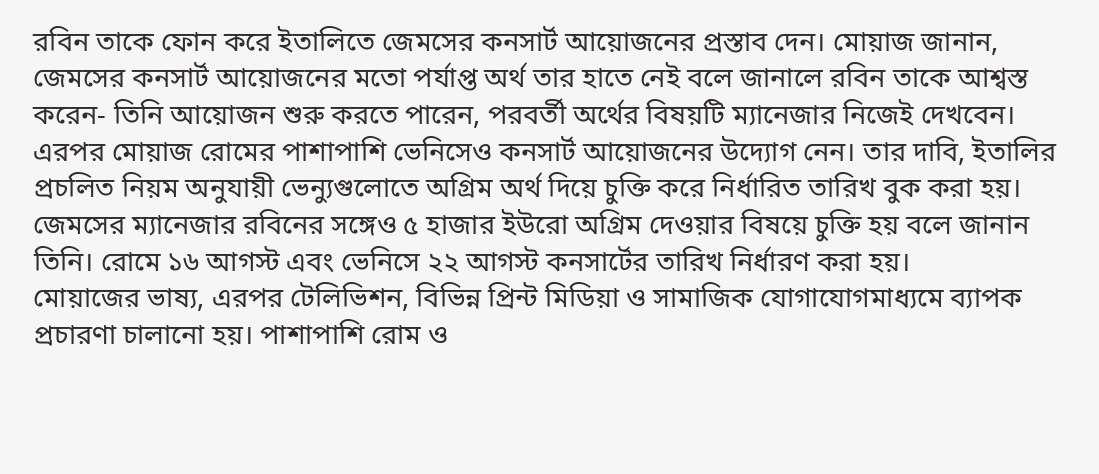রবিন তাকে ফোন করে ইতালিতে জেমসের কনসার্ট আয়োজনের প্রস্তাব দেন। মোয়াজ জানান, জেমসের কনসার্ট আয়োজনের মতো পর্যাপ্ত অর্থ তার হাতে নেই বলে জানালে রবিন তাকে আশ্বস্ত করেন- তিনি আয়োজন শুরু করতে পারেন, পরবর্তী অর্থের বিষয়টি ম্যানেজার নিজেই দেখবেন।
এরপর মোয়াজ রোমের পাশাপাশি ভেনিসেও কনসার্ট আয়োজনের উদ্যোগ নেন। তার দাবি, ইতালির প্রচলিত নিয়ম অনুযায়ী ভেন্যুগুলোতে অগ্রিম অর্থ দিয়ে চুক্তি করে নির্ধারিত তারিখ বুক করা হয়। জেমসের ম্যানেজার রবিনের সঙ্গেও ৫ হাজার ইউরো অগ্রিম দেওয়ার বিষয়ে চুক্তি হয় বলে জানান তিনি। রোমে ১৬ আগস্ট এবং ভেনিসে ২২ আগস্ট কনসার্টের তারিখ নির্ধারণ করা হয়।
মোয়াজের ভাষ্য, এরপর টেলিভিশন, বিভিন্ন প্রিন্ট মিডিয়া ও সামাজিক যোগাযোগমাধ্যমে ব্যাপক প্রচারণা চালানো হয়। পাশাপাশি রোম ও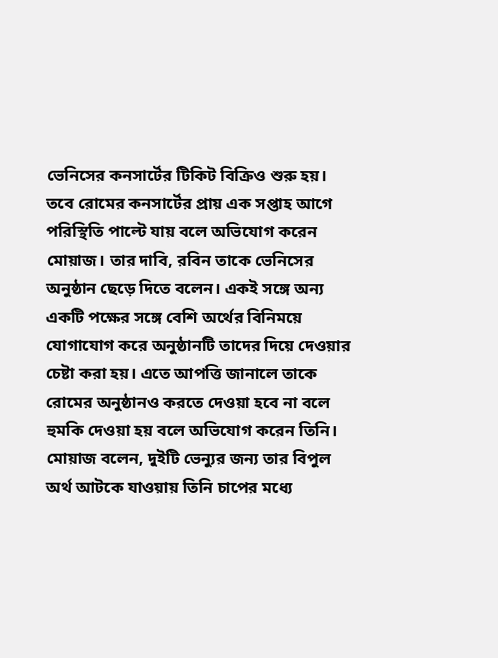ভেনিসের কনসার্টের টিকিট বিক্রিও শুরু হয়।
তবে রোমের কনসার্টের প্রায় এক সপ্তাহ আগে পরিস্থিতি পাল্টে যায় বলে অভিযোগ করেন মোয়াজ। তার দাবি, রবিন তাকে ভেনিসের অনুষ্ঠান ছেড়ে দিতে বলেন। একই সঙ্গে অন্য একটি পক্ষের সঙ্গে বেশি অর্থের বিনিময়ে যোগাযোগ করে অনুষ্ঠানটি তাদের দিয়ে দেওয়ার চেষ্টা করা হয়। এতে আপত্তি জানালে তাকে রোমের অনুষ্ঠানও করতে দেওয়া হবে না বলে হুমকি দেওয়া হয় বলে অভিযোগ করেন তিনি।
মোয়াজ বলেন, দুইটি ভেন্যুর জন্য তার বিপুল অর্থ আটকে যাওয়ায় তিনি চাপের মধ্যে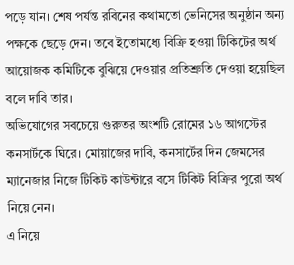পড়ে যান। শেষ পর্যন্ত রবিনের কথামতো ভেনিসের অনুষ্ঠান অন্য পক্ষকে ছেড়ে দেন। তবে ইতোমধ্যে বিক্রি হওয়া টিকিটের অর্থ আয়োজক কমিটিকে বুঝিয়ে দেওয়ার প্রতিশ্রুতি দেওয়া হয়েছিল বলে দাবি তার।
অভিযোগের সবচেয়ে গুরুতর অংশটি রোমের ১৬ আগস্টের কনসার্টকে ঘিরে। মোয়াজের দাবি, কনসার্টের দিন জেমসের ম্যানেজার নিজে টিকিট কাউন্টারে বসে টিকিট বিক্রির পুরো অর্থ নিয়ে নেন।
এ নিয়ে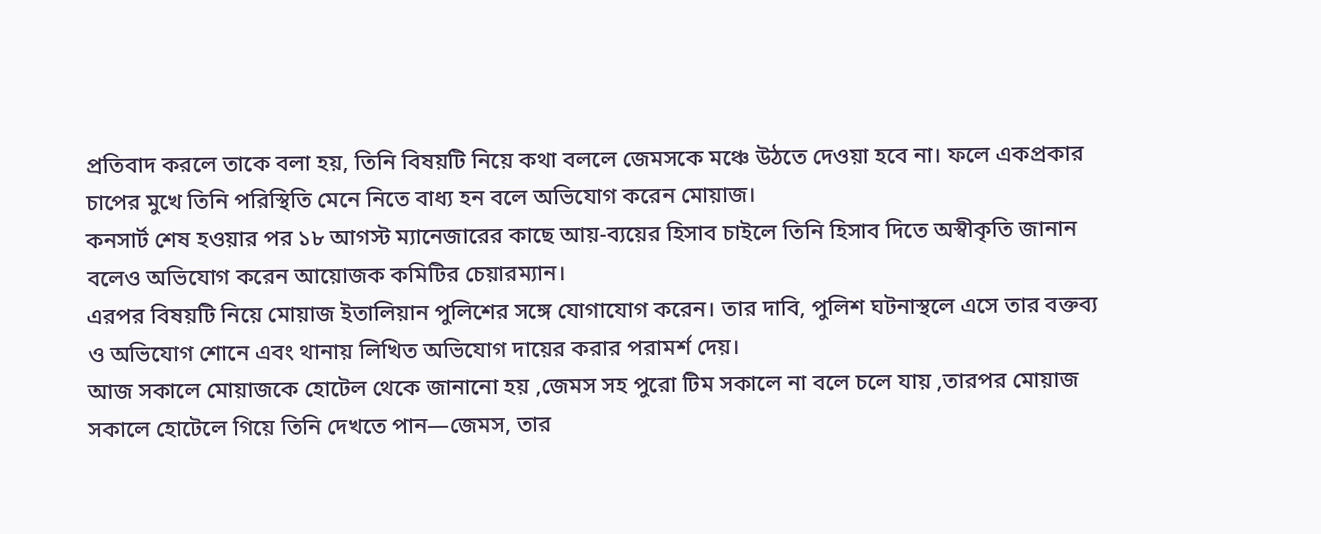প্রতিবাদ করলে তাকে বলা হয়, তিনি বিষয়টি নিয়ে কথা বললে জেমসকে মঞ্চে উঠতে দেওয়া হবে না। ফলে একপ্রকার চাপের মুখে তিনি পরিস্থিতি মেনে নিতে বাধ্য হন বলে অভিযোগ করেন মোয়াজ।
কনসার্ট শেষ হওয়ার পর ১৮ আগস্ট ম্যানেজারের কাছে আয়-ব্যয়ের হিসাব চাইলে তিনি হিসাব দিতে অস্বীকৃতি জানান বলেও অভিযোগ করেন আয়োজক কমিটির চেয়ারম্যান।
এরপর বিষয়টি নিয়ে মোয়াজ ইতালিয়ান পুলিশের সঙ্গে যোগাযোগ করেন। তার দাবি, পুলিশ ঘটনাস্থলে এসে তার বক্তব্য ও অভিযোগ শোনে এবং থানায় লিখিত অভিযোগ দায়ের করার পরামর্শ দেয়।
আজ সকালে মোয়াজকে হোটেল থেকে জানানো হয় ,জেমস সহ পুরো টিম সকালে না বলে চলে যায় ,তারপর মোয়াজ সকালে হোটেলে গিয়ে তিনি দেখতে পান—জেমস, তার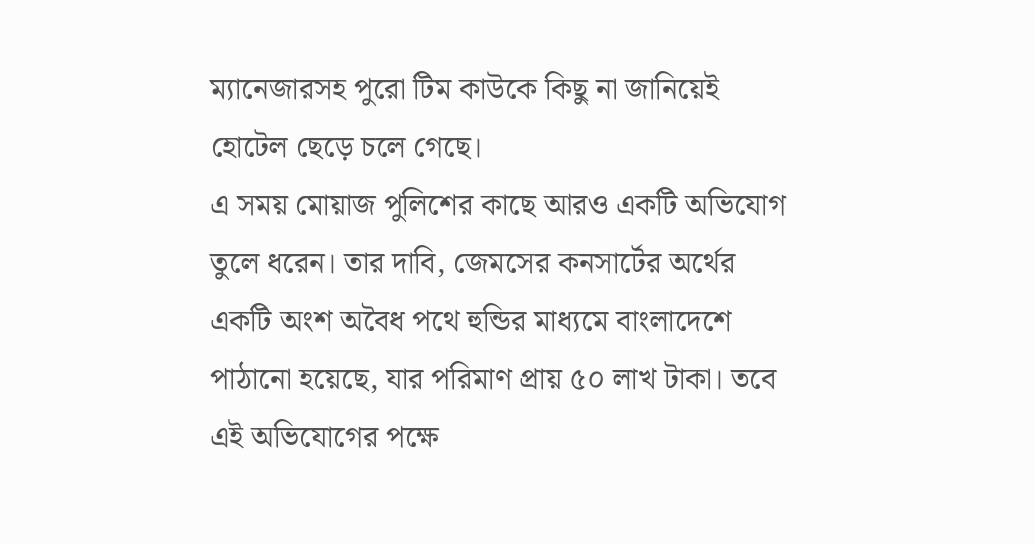ম্যানেজারসহ পুরো টিম কাউকে কিছু না জানিয়েই হোটেল ছেড়ে চলে গেছে।
এ সময় মোয়াজ পুলিশের কাছে আরও একটি অভিযোগ তুলে ধরেন। তার দাবি, জেমসের কনসার্টের অর্থের একটি অংশ অবৈধ পথে হুন্ডির মাধ্যমে বাংলাদেশে পাঠানো হয়েছে, যার পরিমাণ প্রায় ৫০ লাখ টাকা। তবে এই অভিযোগের পক্ষে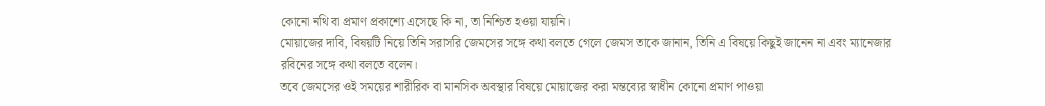কোনো নথি বা প্রমাণ প্রকাশ্যে এসেছে কি না, তা নিশ্চিত হওয়া যায়নি।
মোয়াজের দাবি, বিষয়টি নিয়ে তিনি সরাসরি জেমসের সঙ্গে কথা বলতে গেলে জেমস তাকে জানান, তিনি এ বিষয়ে কিছুই জানেন না এবং ম্যানেজার রবিনের সঙ্গে কথা বলতে বলেন।
তবে জেমসের ওই সময়ের শারীরিক বা মানসিক অবস্থার বিষয়ে মোয়াজের করা মন্তব্যের স্বাধীন কোনো প্রমাণ পাওয়া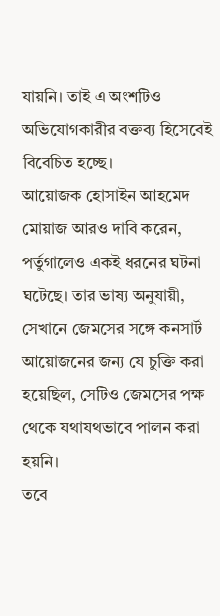যায়নি। তাই এ অংশটিও অভিযোগকারীর বক্তব্য হিসেবেই বিবেচিত হচ্ছে।
আয়োজক হোসাইন আহমেদ মোয়াজ আরও দাবি করেন, পর্তুগালেও একই ধরনের ঘটনা ঘটেছে। তার ভাষ্য অনুযায়ী, সেখানে জেমসের সঙ্গে কনসার্ট আয়োজনের জন্য যে চুক্তি করা হয়েছিল, সেটিও জেমসের পক্ষ থেকে যথাযথভাবে পালন করা হয়নি।
তবে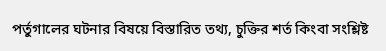পর্তুগালের ঘটনার বিষয়ে বিস্তারিত তথ্য, চুক্তির শর্ত কিংবা সংশ্লিষ্ট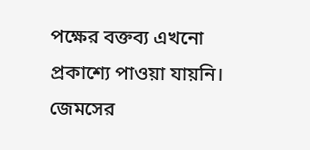পক্ষের বক্তব্য এখনো প্রকাশ্যে পাওয়া যায়নি।
জেমসের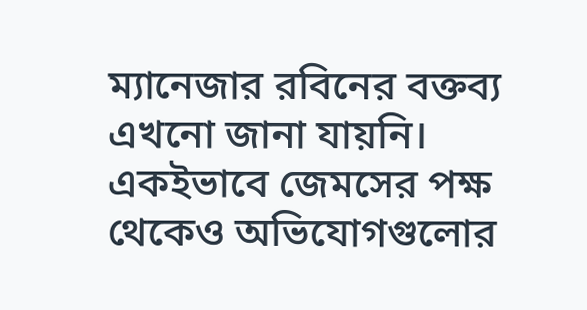ম্যানেজার রবিনের বক্তব্য এখনো জানা যায়নি। একইভাবে জেমসের পক্ষ থেকেও অভিযোগগুলোর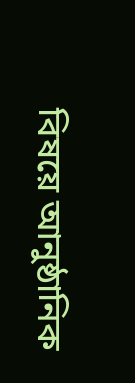বিষয়ে আনুষ্ঠানিক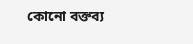কোনো বক্তব্য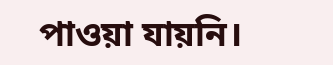পাওয়া যায়নি।